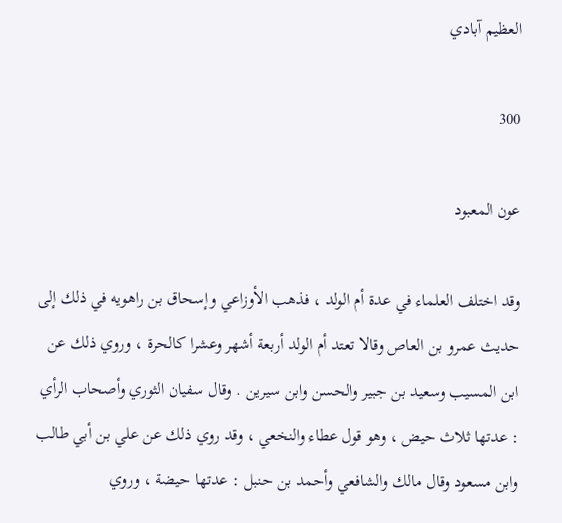العظيم آبادي

300

عون المعبود

وقد اختلف العلماء في عدة أم الولد ، فذهب الأوزاعي وإسحاق بن راهويه في ذلك إلى حديث عمرو بن العاص وقالا تعتد أم الولد أربعة أشهر وعشرا كالحرة ، وروي ذلك عن ابن المسيب وسعيد بن جبير والحسن وابن سيرين . وقال سفيان الثوري وأصحاب الرأي : عدتها ثلاث حيض ، وهو قول عطاء والنخعي ، وقد روي ذلك عن علي بن أبي طالب وابن مسعود وقال مالك والشافعي وأحمد بن حنبل : عدتها حيضة ، وروي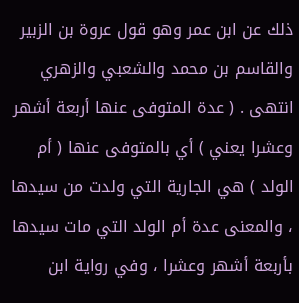ذلك عن ابن عمر وهو قول عروة بن الزبير والقاسم بن محمد والشعبي والزهري انتهى . ( عدة المتوفى عنها أربعة أشهر وعشرا يعني ) أي بالمتوفى عنها ( أم الولد ) هي الجارية التي ولدت من سيدها ، والمعنى عدة أم الولد التي مات سيدها بأربعة أشهر وعشرا ، وفي رواية ابن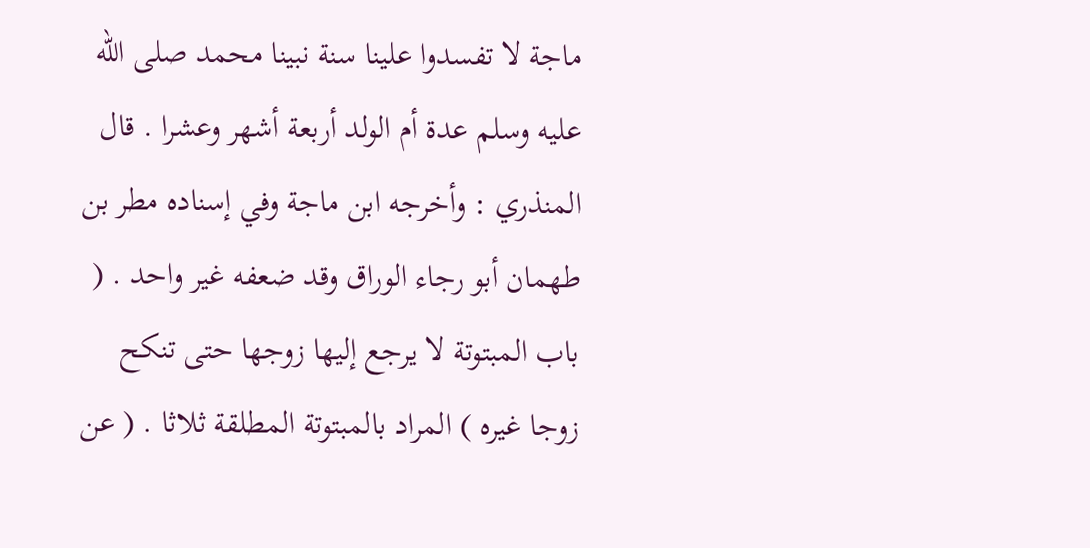ماجة لا تفسدوا علينا سنة نبينا محمد صلى الله عليه وسلم عدة أم الولد أربعة أشهر وعشرا . قال المنذري : وأخرجه ابن ماجة وفي إسناده مطر بن طهمان أبو رجاء الوراق وقد ضعفه غير واحد . ( باب المبتوتة لا يرجع إليها زوجها حتى تنكح زوجا غيره ) المراد بالمبتوتة المطلقة ثلاثا . ( عن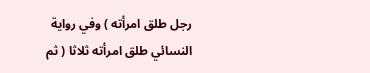رجل طلق امرأته ) وفي رواية النسائي طلق امرأته ثلاثا ( ثم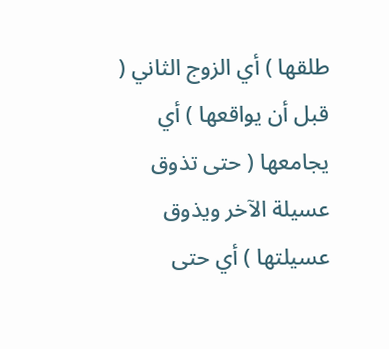طلقها ) أي الزوج الثاني ( قبل أن يواقعها ) أي يجامعها ( حتى تذوق عسيلة الآخر ويذوق عسيلتها ) أي حتى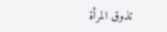تذوق المرأة